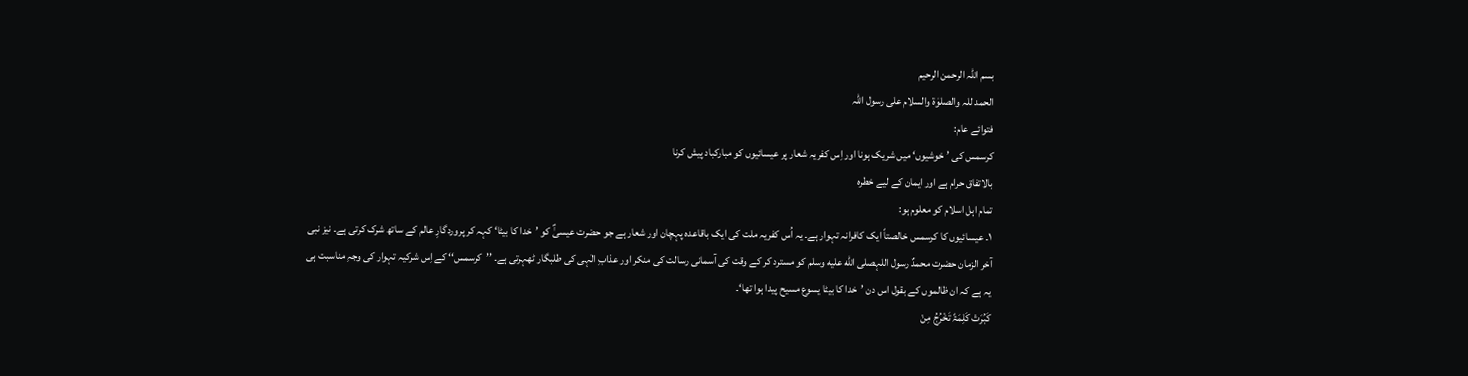بسم اللہ الرحمن الرحیم
الحمد للہ والصلوٰۃ والسلام علی رسول اللہ
فتوائے عام:
کرسمس کی ’خوشیوں‘ میں شریک ہونا اور اِس کفریہ شعار پر عیسائیوں کو مبارکباد پیش کرنا
بالاتفاق حرام ہے اور ایمان کے لیے خطرہ
تمام اہل اسلام کو معلوم ہو:
۱۔ عیسائیوں کا کرسمس خالصتاً ایک کافرانہ تہوار ہے۔ یہ اُس کفریہ ملت کی ایک باقاعدہ پہچان اور شعار ہے جو حضرت عیسیٰؑ کو ’خدا کا بیٹا‘ کہہ کر پروردگارِ عالم کے ساتھ شرک کرتی ہے۔ نیز نبی آخر الزمان حضرت محمدٌ رسول اللہصلى الله عليه وسلم کو مسترد کر کے وقت کی آسمانی رسالت کی منکر اور عذابِ الٰہی کی طلبگار ٹھہرتی ہے۔ ’’کرسمس‘‘ کے اِس شرکیہ تہوار کی وجہِ مناسبت ہی یہ ہے کہ ان ظالموں کے بقول اس دن ’خدا کا بیٹا یسوع مسیح پیدا ہوا تھا‘۔
کَبُرَتْ کَلِمَۃً تَخْرُجُ مِنْ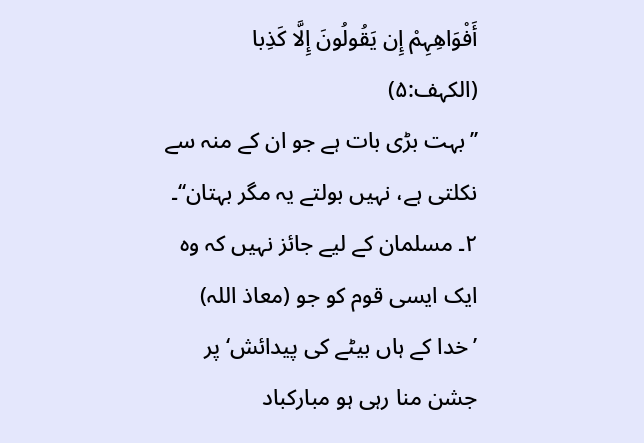أَفْوَاھِہِمْ إِن یَقُولُونَ إِلَّا کَذِبا (الکہف:۵)
’’بہت بڑی بات ہے جو ان کے منہ سے نکلتی ہے، نہیں بولتے یہ مگر بہتان‘‘۔
۲۔ مسلمان کے لیے جائز نہیں کہ وہ ایک ایسی قوم کو جو (معاذ اللہ) ’خدا کے ہاں بیٹے کی پیدائش‘ پر جشن منا رہی ہو مبارکباد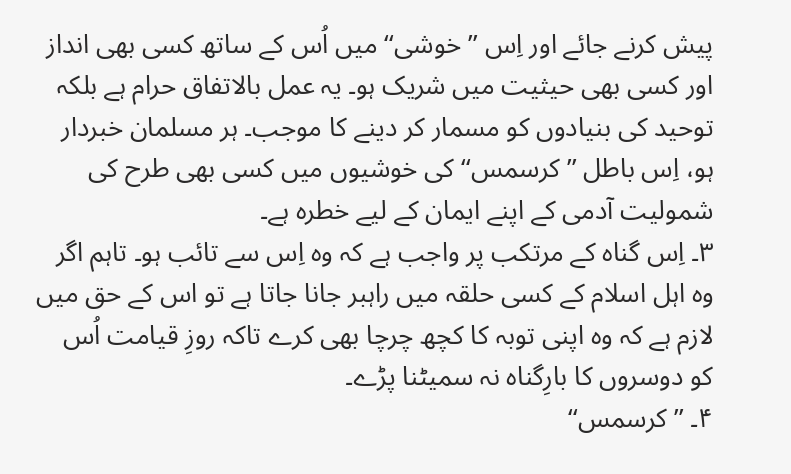پیش کرنے جائے اور اِس ’’خوشی‘‘ میں اُس کے ساتھ کسی بھی انداز اور کسی بھی حیثیت میں شریک ہو۔ یہ عمل بالاتفاق حرام ہے بلکہ توحید کی بنیادوں کو مسمار کر دینے کا موجب۔ ہر مسلمان خبردار ہو، اِس باطل ’’کرسمس‘‘ کی خوشیوں میں کسی بھی طرح کی
شمولیت آدمی کے اپنے ایمان کے لیے خطرہ ہے۔
۳۔ اِس گناہ کے مرتکب پر واجب ہے کہ وہ اِس سے تائب ہو۔ تاہم اگر وہ اہل اسلام کے کسی حلقہ میں راہبر جانا جاتا ہے تو اس کے حق میں لازم ہے کہ وہ اپنی توبہ کا کچھ چرچا بھی کرے تاکہ روزِ قیامت اُس کو دوسروں کا بارِگناہ نہ سمیٹنا پڑے۔
۴۔ ’’کرسمس‘‘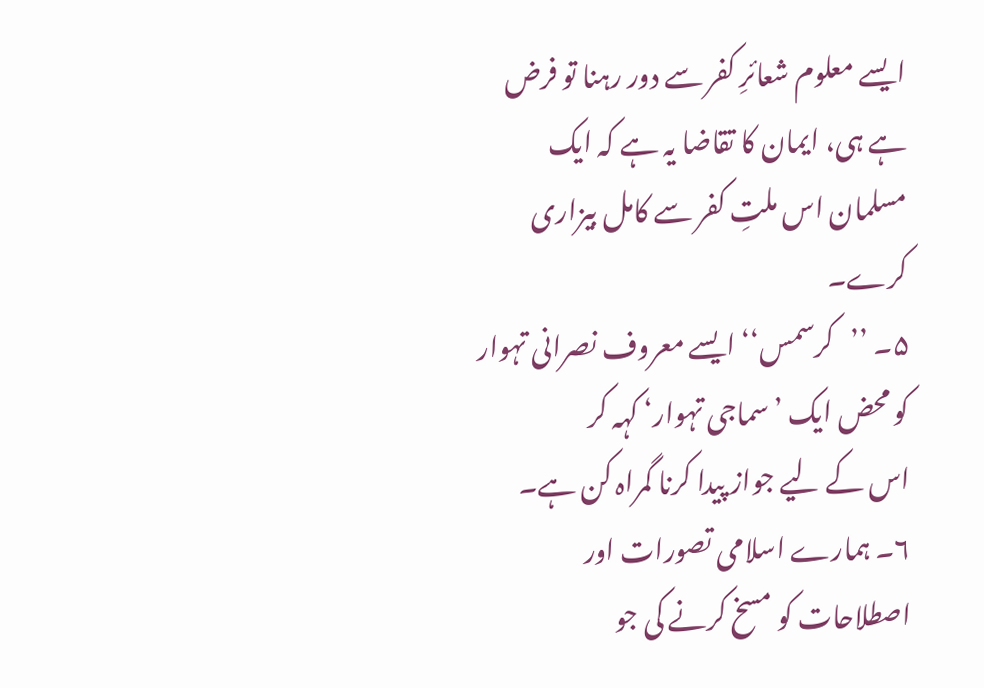ایسے معلوم شعائرِ کفر سے دور رہنا تو فرض ہے ہی، ایمان کا تقاضا یہ ہے کہ ایک مسلمان اس ملتِ کفر سے کامل بیزاری کرے۔
۵۔ ’’کرسمس‘‘ ایسے معروف نصرانی تہوار کو محض ایک ’سماجی تہوار‘ کہہ کر
اس کے لیے جواز پیدا کرنا گمراہ کن ہے۔
۶۔ ہمارے اسلامی تصورات اور اصطلاحات کو مسخ کرنے کی جو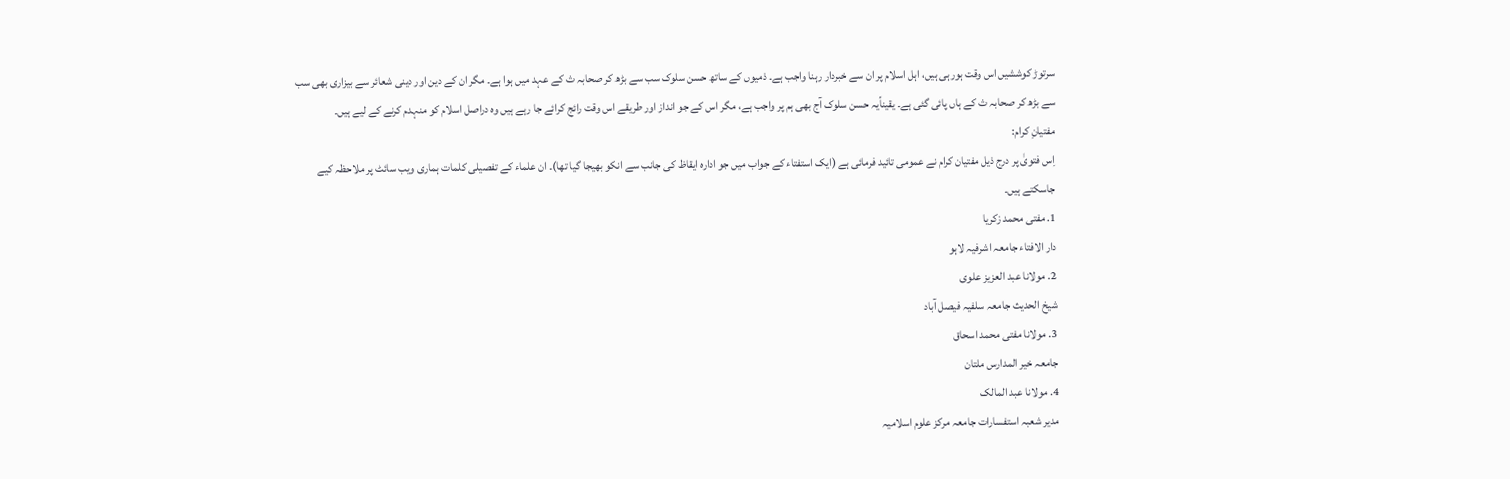سرتوڑ کوششیں اس وقت ہورہی ہیں، اہل اسلام پر ان سے خبردار رہنا واجب ہے۔ ذمیوں کے ساتھ حسن سلوک سب سے بڑھ کر صحابہ ث کے عہد میں ہوا ہے۔ مگر ان کے دین اور دینی شعائر سے بیزاری بھی سب سے بڑھ کر صحابہ ث کے ہاں پائی گئی ہے۔ یقیناًیہ حسن سلوک آج بھی ہم پر واجب ہے، مگر اس کے جو انداز اور طریقے اس وقت رائج کرائے جا رہے ہیں وہ دراصل اسلام کو منہدم کرنے کے لیے ہیں۔
مفتیانِ کرام:
اِس فتویٰ پر درج ذیل مفتیان کرام نے عمومی تائید فرمائی ہے (ایک استفتاء کے جواب میں جو ادارہ ایقاظ کی جانب سے انکو بھیجا گیا تھا)۔ ان علماء کے تفصیلی کلمات ہماری ویب سائٹ پر ملاحظہ کیے جاسکتے ہیں۔
1. مفتی محمد زکریا
دار الافتاء جامعہ اشرفیہ لاہو
2. مولانا عبد العزیز علوی
شیخ الحدیث جامعہ سلفیہ فیصل آباد
3. مولانا مفتی محمد اسحاق
جامعہ خیر المدارس ملتان
4. مولانا عبد المالک
مدیر شعبہ استفسارات جامعہ مرکز علوم اسلامیہ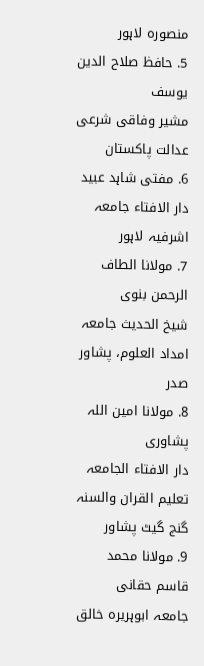منصورہ لاہور
5. حافظ صلاح الدین یوسف
مشیر وفاقی شرعی عدالت پاکستان
6. مفتی شاہد عبید
دار الافتاء جامعہ اشرفیہ لاہور
7. مولانا الطاف الرحمن بنوی
شیخ الحدیث جامعہ امداد العلوم، پشاور صدر
8. مولانا امین اللہ پشاوری
دار الافتاء الجامعہ تعلیم القران والسنہ گنج گیٹ پشاور
9. مولانا محمد قاسم حقانی
جامعہ ابوہریرہ خالق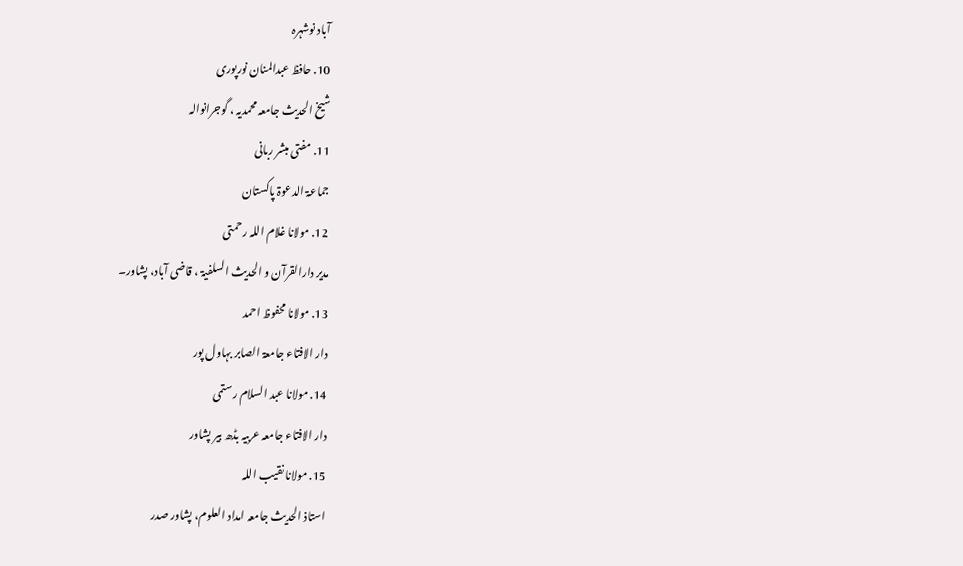آباد نوشہرہ
10. حافظ عبدالمنان نورپوری
شیخ الحدیث جامعہ محمدیہ ، گوجرانوالہ
11. مفتی مبشر ربانی
جماعۃ الدعوۃ پاکستان
12. مولانا غلام اللہ رحمتی
مدیر دارالقرآن و الحدیث السلفیۃ ، قاضی آباد، پشاور۔
13. مولانا محفوظ احمد
دار الافتاء جامعۃ الصابر بہاول پور
14. مولانا عبد السلام رستمی
دار الافتاء جامعہ عربیہ بڈھ بیر پشاور
15. مولانا نقیب اللہ
استاذ الحدیث جامعہ امداد العلوم، پشاور صدر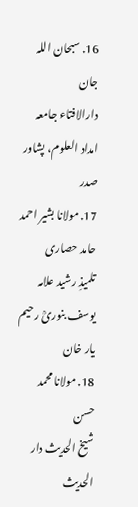16. سبحان اللہ جان
دارالافتاء جامعہ امداد العلوم، پشاور صدر
17. مولانا بشیر احمد حامد حصاری
تلمیذِ رشید علامہ یوسف بنوریؒ رحیم یار خان
18. مولانا محمد حسن
شیخ الحدیث دار الحدیث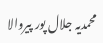محمدیہ جلال پور پیروالا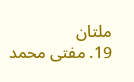ملتان
19. مفتی محمد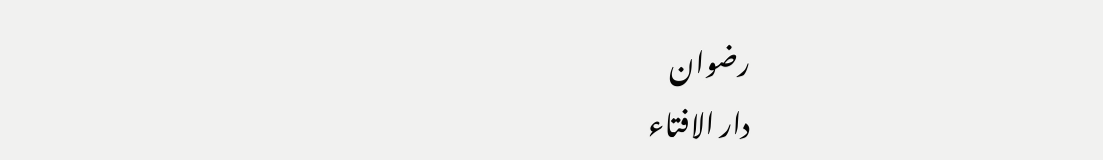رضوان
دار الافتاء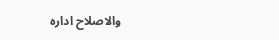والاصلاح ادارہ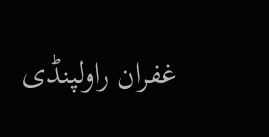غفران راولپنڈی